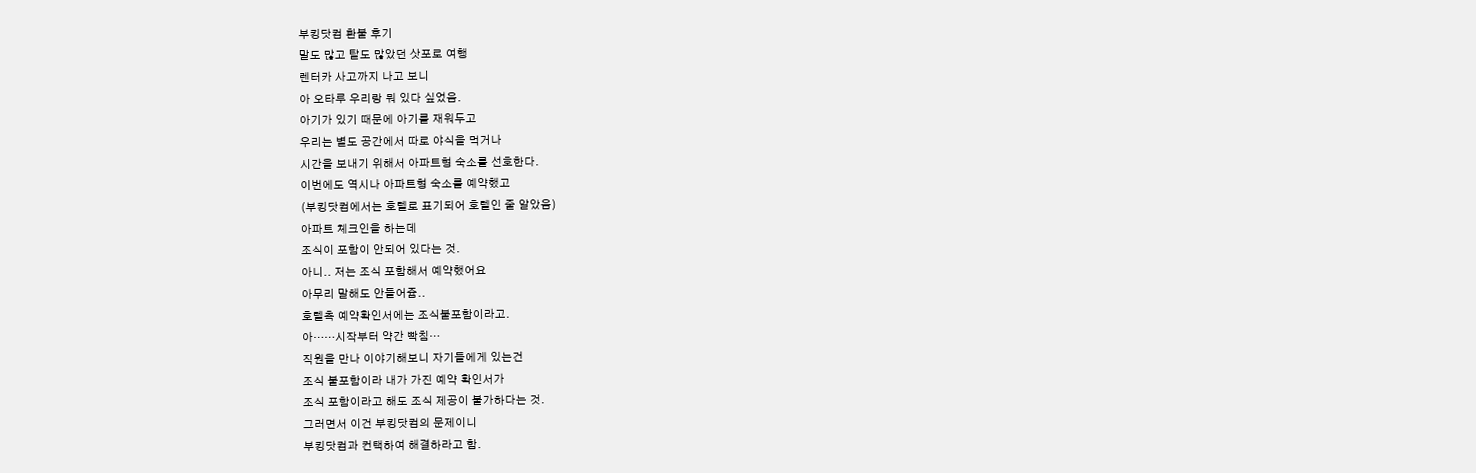부킹닷컴 환불 후기
말도 많고 탈도 많았던 삿포로 여행
렌터카 사고까지 나고 보니
아 오타루 우리랑 뭐 있다 싶었음.
아기가 있기 때문에 아기를 재워두고
우리는 별도 공간에서 따로 야식을 먹거나
시간을 보내기 위해서 아파트형 숙소를 선호한다.
이번에도 역시나 아파트형 숙소를 예약했고
(부킹닷컴에서는 호텔로 표기되어 호텔인 줄 알았음)
아파트 체크인을 하는데
조식이 포함이 안되어 있다는 것.
아니.. 저는 조식 포함해서 예약했어요
아무리 말해도 안들어쥼..
호텔측 예약확인서에는 조식불포함이라고.
아……시작부터 약간 빡침…
직원을 만나 이야기해보니 자기들에게 있는건
조식 불포함이라 내가 가진 예약 확인서가
조식 포함이라고 해도 조식 제공이 불가하다는 것.
그러면서 이건 부킹닷컴의 문제이니
부킹닷컴과 컨택하여 해결하라고 함.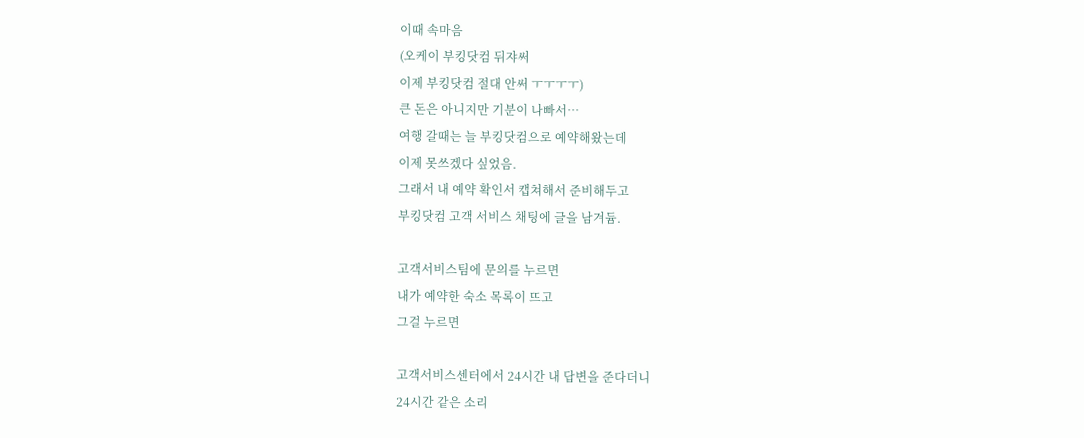이때 속마음
(오케이 부킹닷컴 뒤쟈써
이제 부킹닷컴 절대 안써 ㅜㅜㅜㅜ)
큰 돈은 아니지만 기분이 나빠서…
여행 갈때는 늘 부킹닷컴으로 예약해왔는데
이제 못쓰겠다 싶었음.
그래서 내 예약 확인서 캡쳐해서 준비해두고
부킹닷컴 고객 서비스 채팅에 글을 남겨듐.

고객서비스팀에 문의를 누르면
내가 예약한 숙소 목록이 뜨고
그걸 누르면

고객서비스센터에서 24시간 내 답변을 준다더니
24시간 같은 소리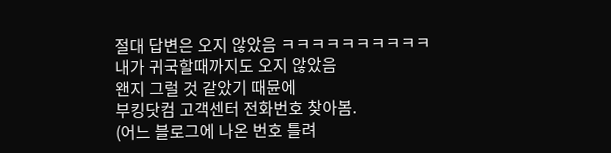절대 답변은 오지 않았음 ㅋㅋㅋㅋㅋㅋㅋㅋㅋㅋ
내가 귀국할때까지도 오지 않았음
왠지 그럴 것 같았기 때뮨에
부킹닷컴 고객센터 전화번호 찾아봄.
(어느 블로그에 나온 번호 틀려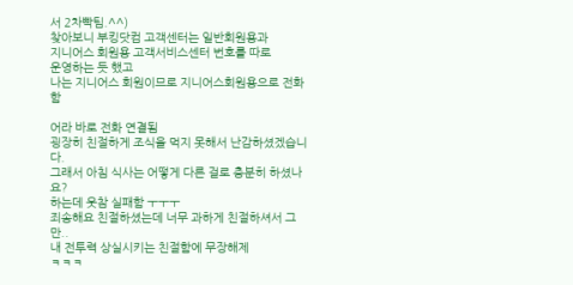서 2차빡팀.^^)
찾아보니 부킹닷컴 고객센터는 일반회원용과
지니어스 회원용 고객서비스센터 번호를 따로
운영하는 듯 했고
나는 지니어스 회원이므로 지니어스회원용으로 전화함

어라 바로 전화 연결됨
굉장히 친절하게 조식을 먹지 못해서 난감하셨겠습니다.
그래서 아침 식사는 어떻게 다른 걸로 충분히 하셨나요?
하는데 웃참 실패함 ㅜㅜㅜ
죄송해요 친절하셨는데 너무 과하게 친절하셔서 그만..
내 전투력 상실시키는 친절함에 무장해제
ㅋㅋㅋ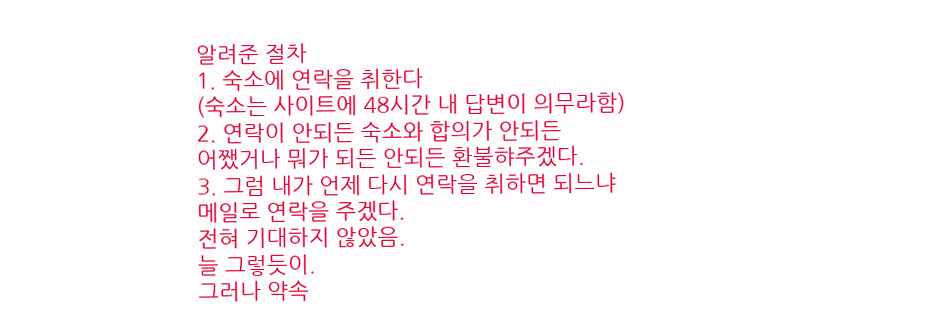알려준 절차
1. 숙소에 연락을 취한다
(숙소는 사이트에 48시간 내 답변이 의무라함)
2. 연락이 안되든 숙소와 합의가 안되든
어쨌거나 뭐가 되든 안되든 환불햐주겠다.
3. 그럼 내가 언제 다시 연락을 취하면 되느냐
메일로 연락을 주겠다.
전혀 기대하지 않았음.
늘 그렇듯이.
그러나 약속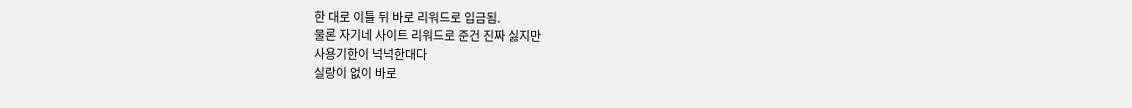한 대로 이틀 뒤 바로 리워드로 입금됨.
물론 자기네 사이트 리워드로 준건 진짜 싫지만
사용기한이 넉넉한대다
실랑이 없이 바로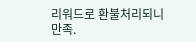리워드로 환불처리되니
만족.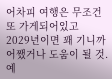어차피 여행은 무조건 또 가게되어있고
2029년이면 꽤 기니까 어쨌거나 도움이 될 것.
예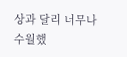상과 달리 너무나 수월했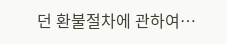던 환불절차에 관하여…